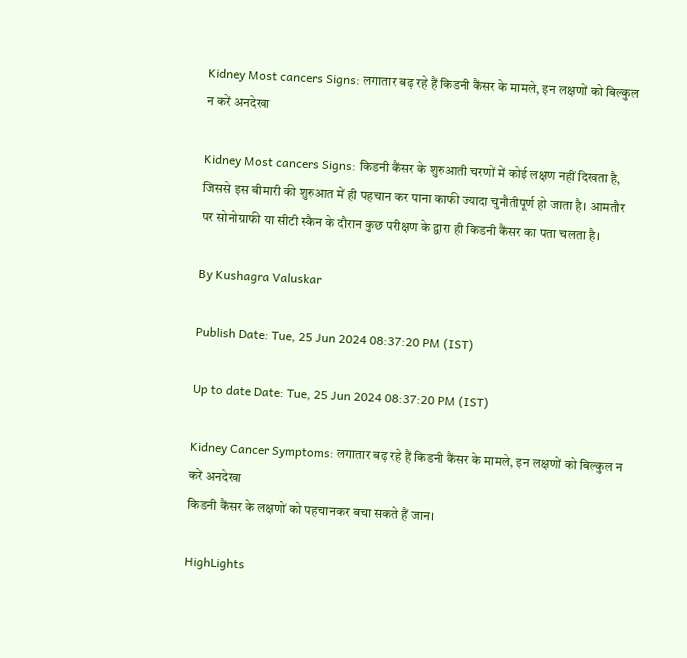Kidney Most cancers Signs: लगातार बढ़ रहे हैं किडनी कैंसर के मामले, इन लक्षणों को बिल्कुल न करें अनदेखा

Kidney Most cancers Signs: किडनी कैंसर के शुरुआती चरणों में कोई लक्षण नहीं दिखता है, जिससे इस बीमारी की शुरुआत में ही पहचान कर पाना काफी ज्यादा चुनौतीपूर्ण हो जाता है। आमतौर पर सोनोग्राफी या सीटी स्कैन के दौरान कुछ परीक्षण के द्वारा ही किडनी कैंसर का पता चलता है।

By Kushagra Valuskar

Publish Date: Tue, 25 Jun 2024 08:37:20 PM (IST)

Up to date Date: Tue, 25 Jun 2024 08:37:20 PM (IST)

Kidney Cancer Symptoms: लगातार बढ़ रहे हैं किडनी कैंसर के मामले, इन लक्षणों को बिल्कुल न करें अनदेखा
किडनी कैंसर के लक्षणों को पहचानकर बचा सकते हैं जान।

HighLights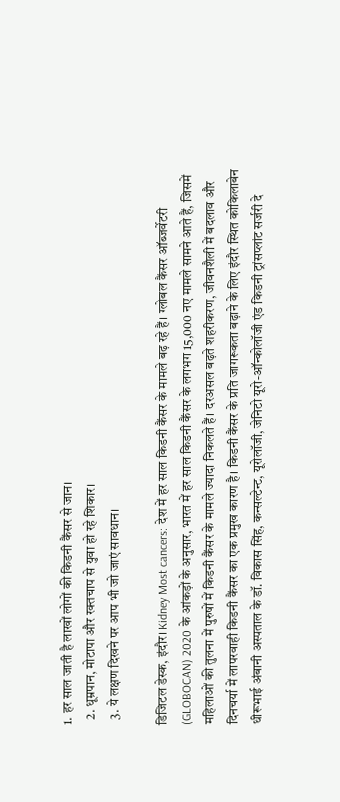1. हर साल जाती है लाखों लोगों की किडनी कैंसर से जान।
  2. धूम्रपान, मोटापा और रक्तचाप से युवा हो रहे शिकार।
  3. ये लक्षण दिखने पर आप भी जो जाएं सावधान।

डिजिटल डेस्क, इंदौर। Kidney Most cancers: देश में हर साल किडनी कैंसर के मामले बढ़ रहे हैं। ग्लोबल कैंसर ऑब्जर्वेटरी (GLOBOCAN) 2020 के आंकड़ों के अनुसार, भारत में हर साल किडनी कैंसर के लगभग 15,000 नए मामले सामने आते हैं, जिसमें महिलाओं की तुलना में पुरुषों में किडनी कैंसर के मामले ज्यादा निकलते हैं। दरअसल बढ़ते शहरीकरण, जीवनशैली में बदलाव और दिनचर्या में लापरवाही किडनी कैंसर का एक प्रमुख कारण है। किडनी कैंसर के प्रति जागरूकता बढ़ाने के लिए इंदौर स्थित कोकिलाबेन धीरूभाई अंबानी अस्पताल के डॉ. विकास सिंह, कन्सल्टेन्ट, यूरोलॉजी, जेनिटो यूरो-ऑन्कोलॉजी एंड किडनी ट्रांसप्लांट सर्जरी दे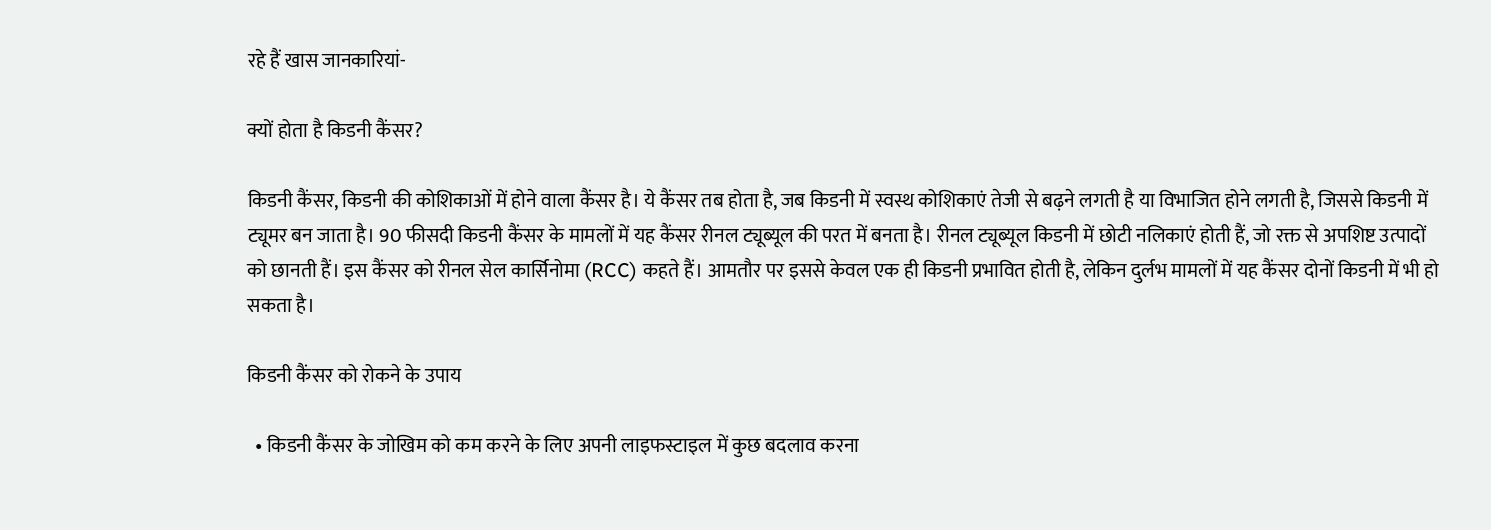रहे हैं खास जानकारियां-

क्यों होता है किडनी कैंसर?

किडनी कैंसर, किडनी की कोशिकाओं में होने वाला कैंसर है। ये कैंसर तब होता है, जब किडनी में स्वस्थ कोशिकाएं तेजी से बढ़ने लगती है या विभाजित होने लगती है, जिससे किडनी में ट्यूमर बन जाता है। 90 फीसदी किडनी कैंसर के मामलों में यह कैंसर रीनल ट्यूब्यूल की परत में बनता है। रीनल ट्यूब्यूल किडनी में छोटी नलिकाएं होती हैं, जो रक्त से अपशिष्ट उत्पादों को छानती हैं। इस कैंसर को रीनल सेल कार्सिनोमा (RCC) कहते हैं। आमतौर पर इससे केवल एक ही किडनी प्रभावित होती है, लेकिन दुर्लभ मामलों में यह कैंसर दोनों किडनी में भी हो सकता है।

किडनी कैंसर को रोकने के उपाय

  • किडनी कैंसर के जोखिम को कम करने के लिए अपनी लाइफस्टाइल में कुछ बदलाव करना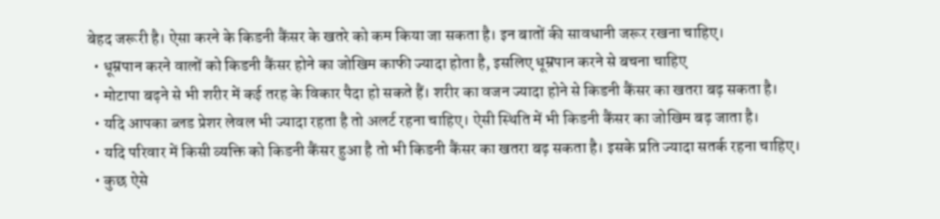बेहद जरूरी है। ऐसा करने के किडनी कैंसर के खतरे को कम किया जा सकता है। इन बातों की सावधानी जरूर रखना चाहिए।
  • धूम्रपान करने वालों को किडनी कैंसर होने का जोखिम काफी ज्यादा होता है, इसलिए धूम्रपान करने से बचना चाहिए
  • मोटापा बढ़ने से भी शरीर में कई तरह के विकार पैदा हो सकते हैं। शरीर का वजन ज्यादा होने से किडनी कैंसर का खतरा बढ़ सकता है।
  • यदि आपका ब्लड प्रेशर लेवल भी ज्यादा रहता है तो अलर्ट रहना चाहिए। ऐसी स्थिति में भी किडनी कैंसर का जोखिम बढ़ जाता है।
  • यदि परिवार में किसी व्यक्ति को किडनी कैंसर हुआ है तो भी किडनी कैंसर का खतरा बढ़ सकता है। इसके प्रति ज्यादा सतर्क रहना चाहिए।
  • कुछ ऐसे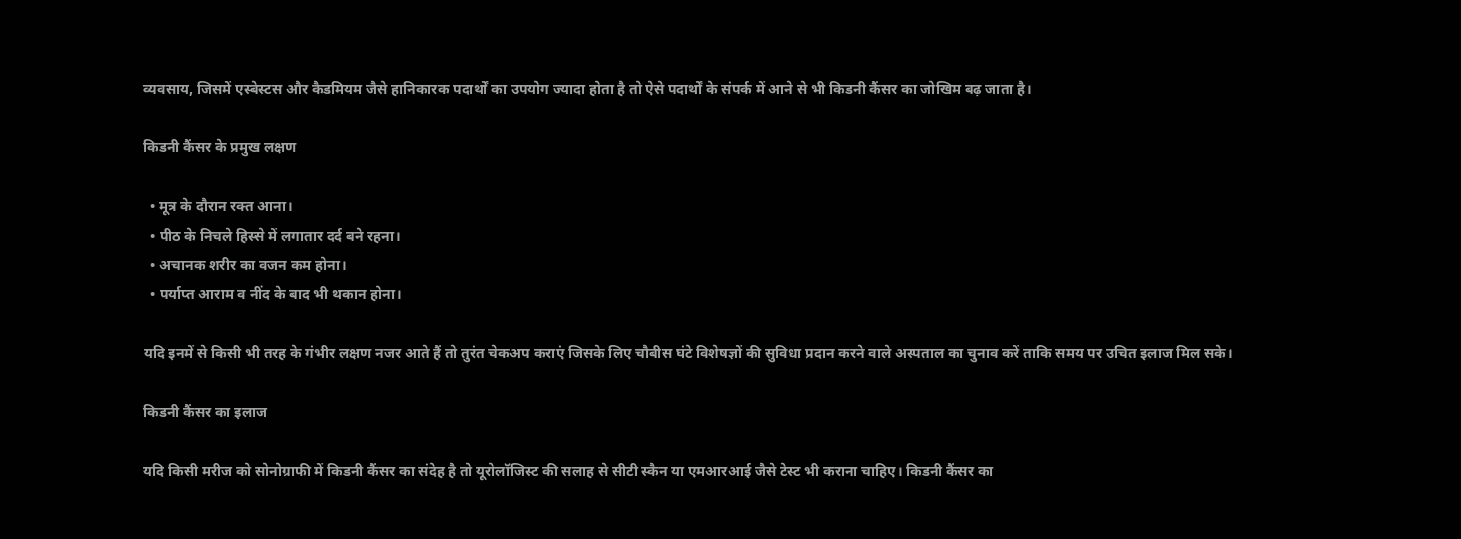व्यवसाय, जिसमें एस्बेस्टस और कैडमियम जैसे हानिकारक पदार्थों का उपयोग ज्यादा होता है तो ऐसे पदार्थों के संपर्क में आने से भी किडनी कैंसर का जोखिम बढ़ जाता है।

किडनी कैंसर के प्रमुख लक्षण

  • मूत्र के दौरान रक्त आना।
  • पीठ के निचले हिस्से में लगातार दर्द बने रहना।
  • अचानक शरीर का वजन कम होना।
  • पर्याप्त आराम व नींद के बाद भी थकान होना।

यदि इनमें से किसी भी तरह के गंभीर लक्षण नजर आते हैं तो तुरंत चेकअप कराएं जिसके लिए चौबीस घंटे विशेषज्ञों की सुविधा प्रदान करने वाले अस्पताल का चुनाव करें ताकि समय पर उचित इलाज मिल सके।

किडनी कैंसर का इलाज

यदि किसी मरीज को सोनोग्राफी में किडनी कैंसर का संदेह है तो यूरोलॉजिस्ट की सलाह से सीटी स्कैन या एमआरआई जैसे टेस्ट भी कराना चाहिए। किडनी कैंसर का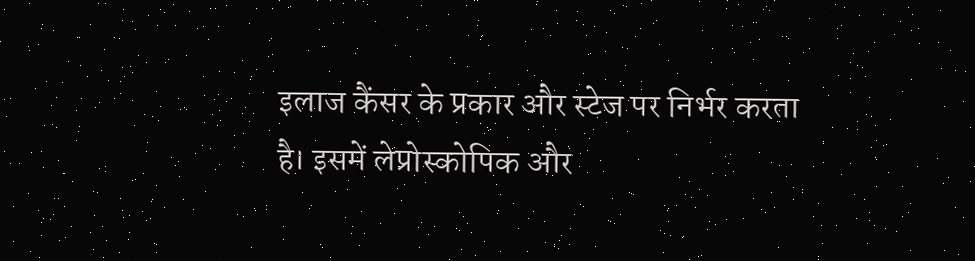इलाज कैंसर के प्रकार और स्टेज पर निर्भर करता है। इसमें लेप्रोस्कोपिक और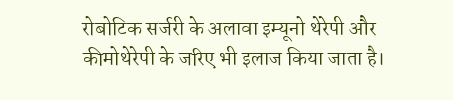रोबोटिक सर्जरी के अलावा इम्यूनो थेरेपी और कीमोथेरेपी के जरिए भी इलाज किया जाता है।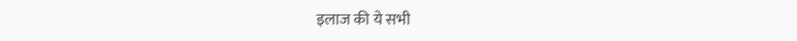इलाज की ये सभी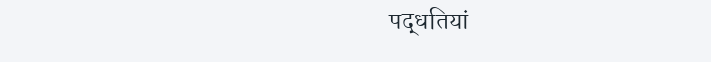पद्धतियां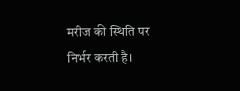मरीज की स्थिति पर निर्भर करती है।